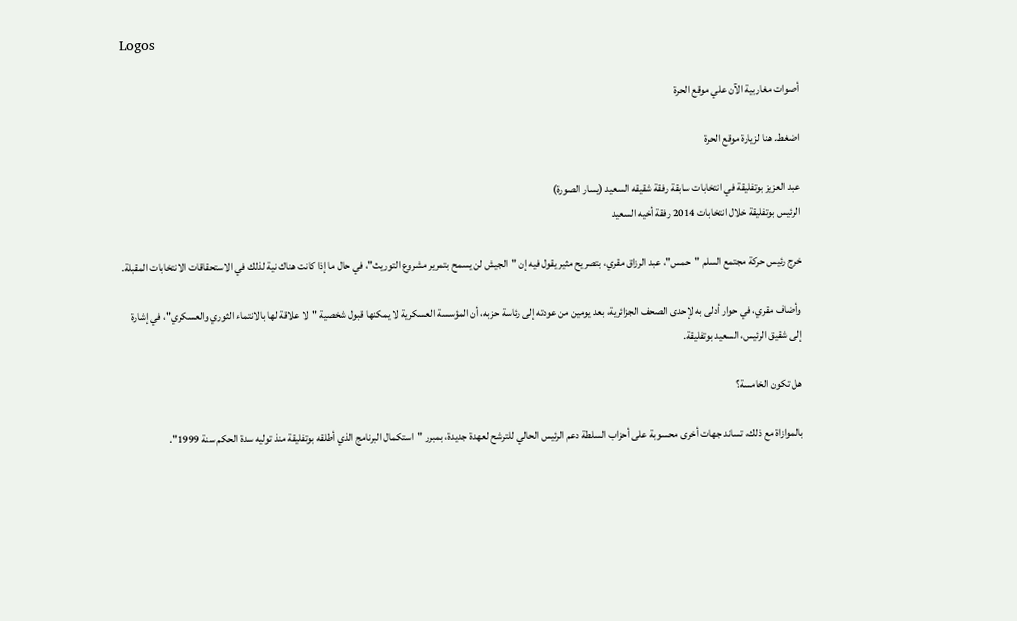Logos

أصوات مغاربية الآن علي موقع الحرة

اضغط. هنا لزيارة موقع الحرة

عبد العزيز بوتفليقة في انتخابات سابقة رفقة شقيقه السعيد (يسار الصورة)
الرئيس بوتفليقة خلال انتخابات 2014 رفقة أخيه السعيد

خرج رئيس حركة مجتمع السلم "حمس"، عبد الرزاق مقري، بتصريح مثير يقول فيه إن "الجيش لن يسمح بتمرير مشروع التوريث"، في حال ما إذا كانت هناك نية لذلك في الاستحقاقات الانتخابات المقبلة.

وأضاف مقري، في حوار أدلى به لإحدى الصحف الجزائرية، بعد يومين من عودته إلى رئاسة حزبه، أن المؤسسة العسكرية لا يمكنها قبول شخصية "لا علاقة لها بالانتماء الثوري والعسكري"، في إشارة إلى شقيق الرئيس، السعيد بوتفليقة.

هل تكون الخامسة؟

بالموازاة مع ذلك، تساند جهات أخرى محسوبة على أحزاب السلطة دعم الرئيس الحالي للترشح لعهدة جديدة، بمبرر "استكمال البرنامج الذي أطلقه بوتفليقة منذ توليه سدة الحكم سنة 1999".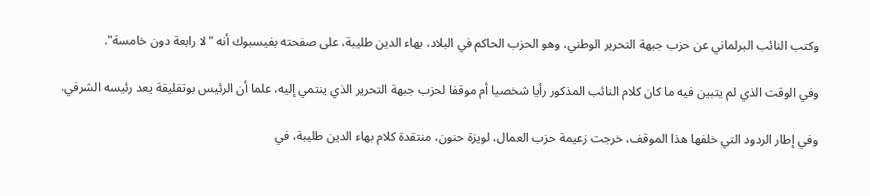وكتب النائب البرلماني عن حزب جبهة التحرير الوطني، وهو الحزب الحاكم في البلاد، بهاء الدين طليبة، على صفحته بفيسبوك أنه "لا رابعة دون خامسة".

وفي الوقت الذي لم يتبين فيه ما كان كلام النائب المذكور رأيا شخصيا أم موقفا لحزب جبهة التحرير الذي ينتمي إليه، علما أن الرئيس بوتفليقة يعد رئيسه الشرفي.

وفي إطار الردود التي خلفها هذا الموقف، خرجت زعيمة حزب العمال، لويزة حنون، منتقدة كلام بهاء الدين طليبة، في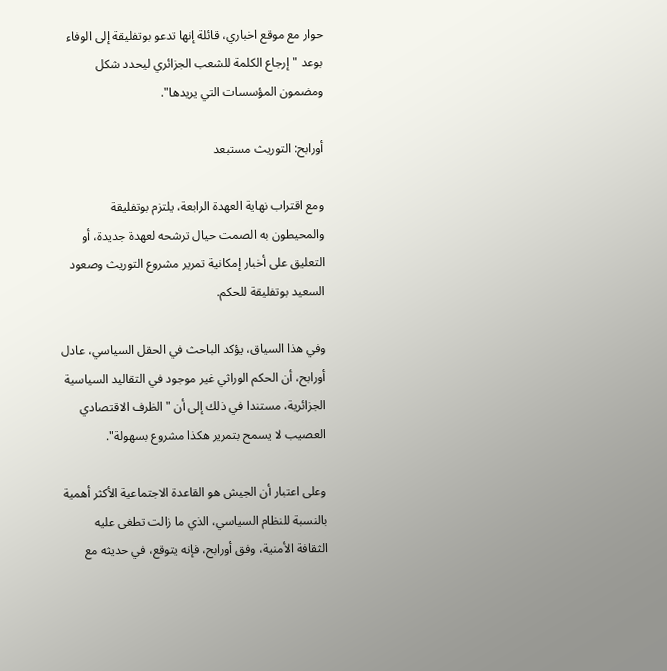حوار مع موقع اخباري، قائلة إنها تدعو بوتفليقة إلى الوفاء بوعد "إرجاع الكلمة للشعب الجزائري ليحدد شكل ومضمون المؤسسات التي يريدها".

أورابح: التوريث مستبعد

ومع اقتراب نهاية العهدة الرابعة، يلتزم بوتفليقة والمحيطون به الصمت حيال ترشحه لعهدة جديدة، أو التعليق على أخبار إمكانية تمرير مشروع التوريث وصعود السعيد بوتفليقة للحكم.

وفي هذا السياق، يؤكد الباحث في الحقل السياسي، عادل أورابح، أن الحكم الوراثي غير موجود في التقاليد السياسية الجزائرية، مستندا في ذلك إلى أن "الظرف الاقتصادي العصيب لا يسمح بتمرير هكذا مشروع بسهولة".

وعلى اعتبار أن الجيش هو القاعدة الاجتماعية الأكثر أهمية بالنسبة للنظام السياسي، الذي ما زالت تطغى عليه الثقافة الأمنية، وفق أورابح، فإنه يتوقع، في حديثه مع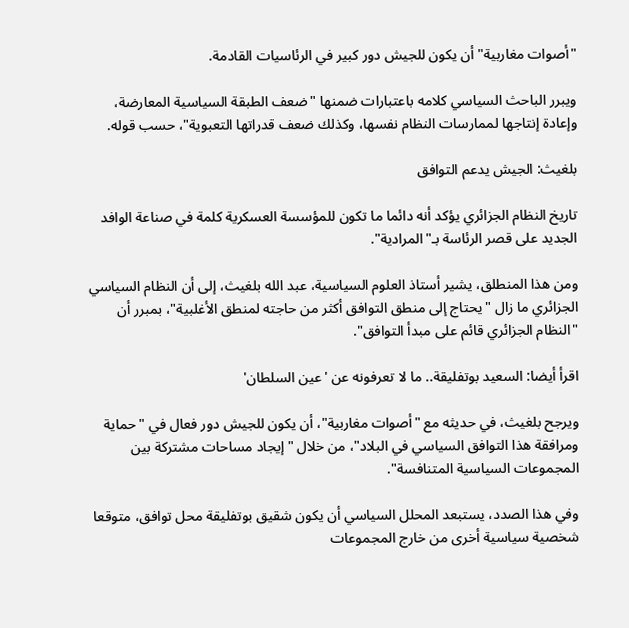"أصوات مغاربية" أن يكون للجيش دور كبير في الرئاسيات القادمة.

ويبرر الباحث السياسي كلامه باعتبارات ضمنها "ضعف الطبقة السياسية المعارضة، وإعادة إنتاجها لممارسات النظام نفسها، وكذلك ضعف قدراتها التعبوية"، حسب قوله.

بلغيث: الجيش يدعم التوافق

تاريخ النظام الجزائري يؤكد أنه دائما ما تكون للمؤسسة العسكرية كلمة في صناعة الوافد الجديد على قصر الرئاسة بـ"المرادية".

ومن هذا المنطلق، يشير أستاذ العلوم السياسية، عبد الله بلغيث، إلى أن النظام السياسي الجزائري ما زال "يحتاج إلى منطق التوافق أكثر من حاجته لمنطق الأغلبية"، بمبرر أن "النظام الجزائري قائم على مبدأ التوافق".

اقرأ أيضا: السعيد بوتفليقة.. ما لا تعرفونه عن 'عين السلطان'

ويرجح بلغيث، في حديثه مع "أصوات مغاربية"، أن يكون للجيش دور فعال في "حماية ومرافقة هذا التوافق السياسي في البلاد"، من خلال "إيجاد مساحات مشتركة بين المجموعات السياسية المتنافسة".

وفي هذا الصدد، يستبعد المحلل السياسي أن يكون شقيق بوتفليقة محل توافق، متوقعا شخصية سياسية أخرى من خارج المجموعات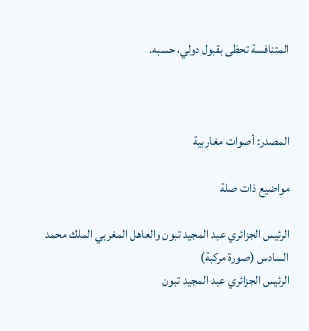المتنافسة تحظى بقبول دولي، حسبه.



المصدر: أصوات مغاربية

مواضيع ذات صلة

الرئيس الجزائري عبد المجيد تبون والعاهل المغربي الملك محمد السادس (صورة مركبة)
الرئيس الجزائري عبد المجيد تبون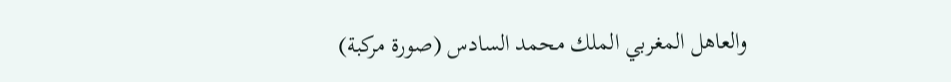والعاهل المغربي الملك محمد السادس (صورة مركبة)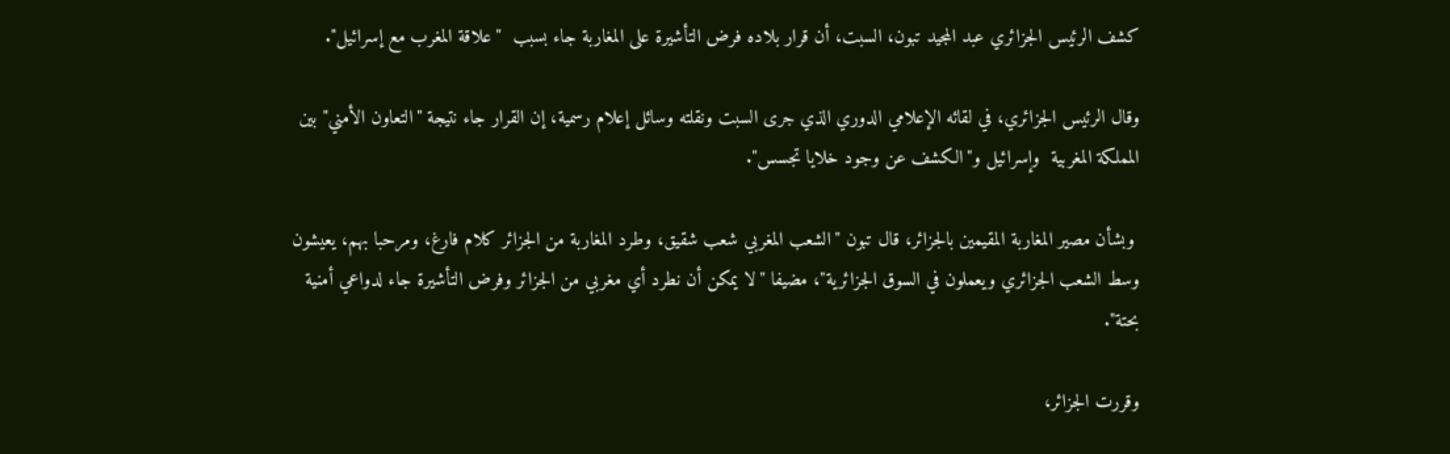كشف الرئيس الجزائري عبد المجيد تبون، السبت، أن قرار بلاده فرض التأشيرة على المغاربة جاء بسبب  "علاقة المغرب مع إسرائيل".

وقال الرئيس الجزائري، في لقائه الإعلامي الدوري الذي جرى السبت ونقلته وسائل إعلام رسمية، إن القرار جاء نتيجة "التعاون الأمني" بين المملكة المغربية  وإسرائيل و"الكشف عن وجود خلايا تجسس".

 وبشأن مصير المغاربة المقيمين بالجزائر، قال تبون "الشعب المغربي شعب شقيق، وطرد المغاربة من الجزائر كلام فارغ، ومرحبا بهم، يعيشون وسط الشعب الجزائري ويعملون في السوق الجزائرية"، مضيفا "لا يمكن أن نطرد أي مغربي من الجزائر وفرض التأشيرة جاء لدواعي أمنية بحتة".

وقررت الجزائر،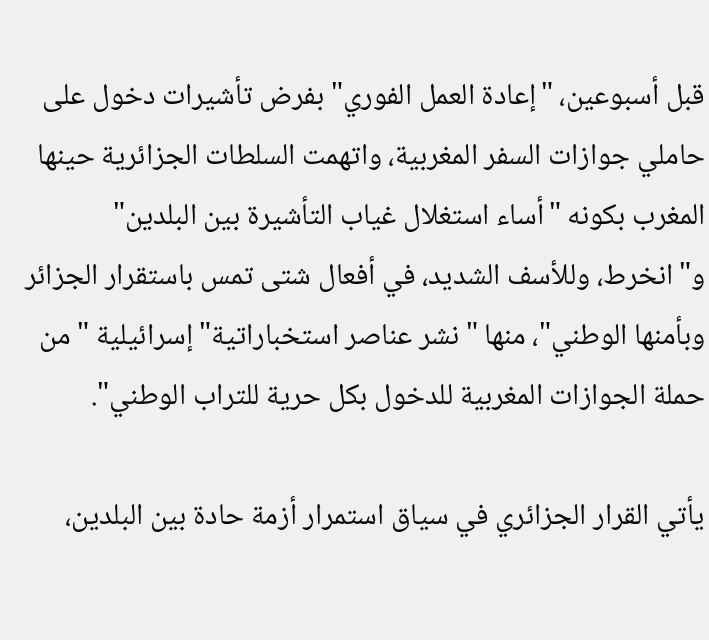قبل أسبوعين، "إعادة العمل الفوري" بفرض تأشيرات دخول على حاملي جوازات السفر المغربية، واتهمت السلطات الجزائرية حينها المغرب بكونه "أساء استغلال غياب التأشيرة بين البلدين" و"انخرط، وللأسف الشديد، في أفعال شتى تمس باستقرار الجزائر وبأمنها الوطني"، منها "نشر عناصر استخباراتية" إسرائيلية "من حملة الجوازات المغربية للدخول بكل حرية للتراب الوطني".

يأتي القرار الجزائري في سياق استمرار أزمة حادة بين البلدين،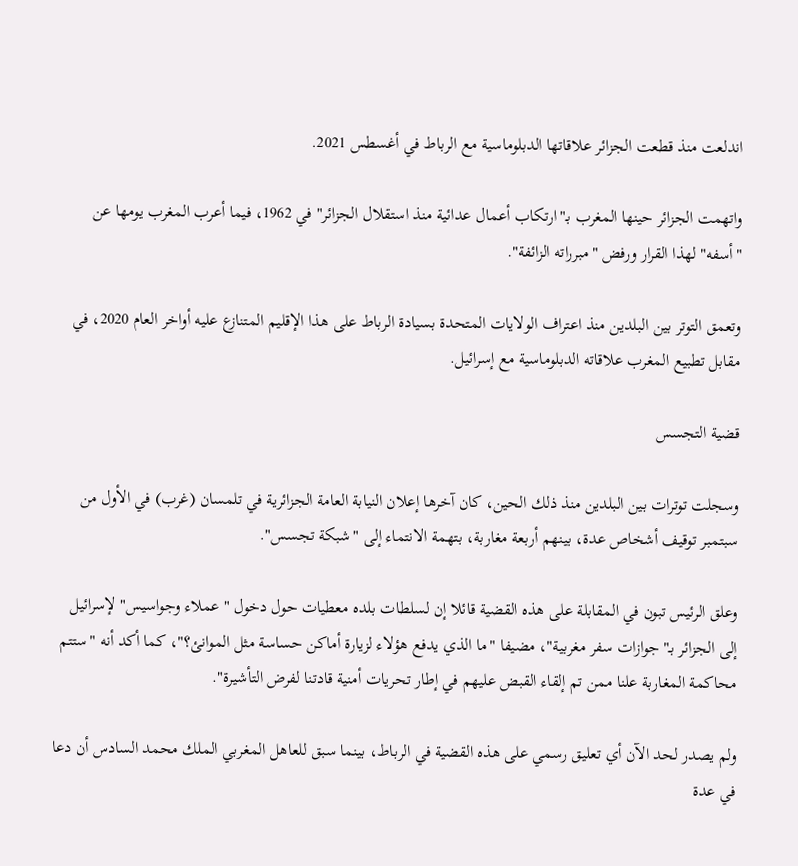اندلعت منذ قطعت الجزائر علاقاتها الدبلوماسية مع الرباط في أغسطس 2021.

واتهمت الجزائر حينها المغرب بـ"ارتكاب أعمال عدائية منذ استقلال الجزائر" في 1962، فيما أعرب المغرب يومها عن "أسفه" لهذا القرار ورفض "مبرراته الزائفة".

وتعمق التوتر بين البلدين منذ اعتراف الولايات المتحدة بسيادة الرباط على هذا الإقليم المتنازع عليه أواخر العام 2020، في مقابل تطبيع المغرب علاقاته الدبلوماسية مع إسرائيل.

قضية التجسس

وسجلت توترات بين البلدين منذ ذلك الحين، كان آخرها إعلان النيابة العامة الجزائرية في تلمسان (غرب) في الأول من سبتمبر توقيف أشخاص عدة، بينهم أربعة مغاربة، بتهمة الانتماء إلى "شبكة تجسس".

وعلق الرئيس تبون في المقابلة على هذه القضية قائلا إن لسلطات بلده معطيات حول دخول "عملاء وجواسيس" لإسرائيل إلى الجزائر بـ"جوازات سفر مغربية"، مضيفا "ما الذي يدفع هؤلاء لزيارة أماكن حساسة مثل الموانئ؟"، كما أكد أنه "ستتم محاكمة المغاربة علنا ممن تم إلقاء القبض عليهم في إطار تحريات أمنية قادتنا لفرض التأشيرة".

ولم يصدر لحد الآن أي تعليق رسمي على هذه القضية في الرباط، بينما سبق للعاهل المغربي الملك محمد السادس أن دعا في عدة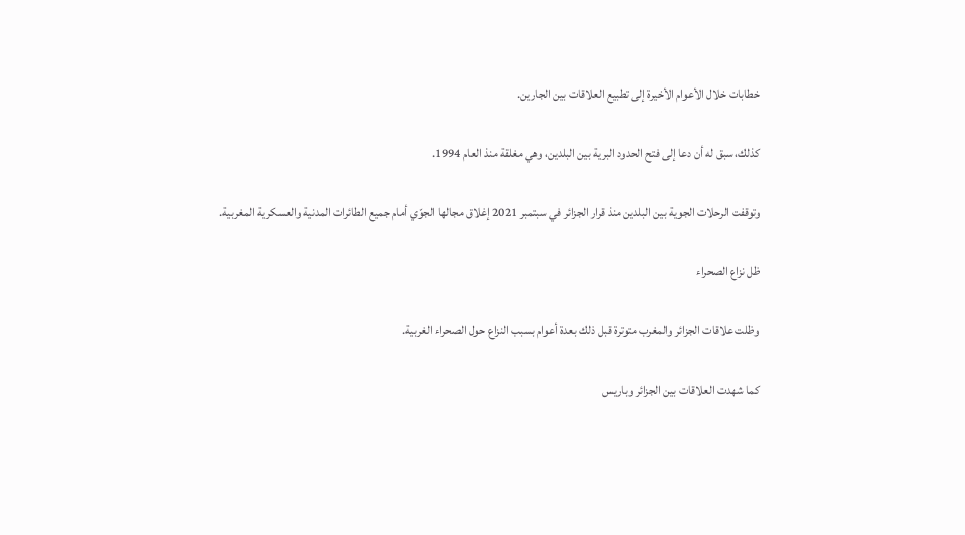خطابات خلال الأعوام الأخيرة إلى تطبيع العلاقات بين الجارين.

كذلك، سبق له أن دعا إلى فتح الحدود البرية بين البلدين، وهي مغلقة منذ العام 1994.

وتوقفت الرحلات الجوية بين البلدين منذ قرار الجزائر في سبتمبر 2021 إغلاق مجالها الجوّي أمام جميع الطائرات المدنية والعسكرية المغربية.

ظل نزاع الصحراء

وظلت علاقات الجزائر والمغرب متوترة قبل ذلك بعدة أعوام بسبب النزاع حول الصحراء الغربية.

كما شهدت العلاقات بين الجزائر وباريس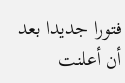فتورا جديدا بعد أن أعلنت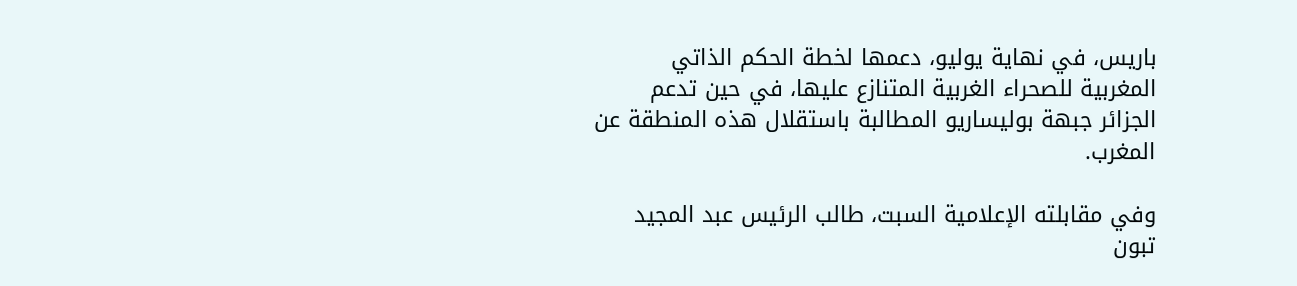باريس، في نهاية يوليو، دعمها لخطة الحكم الذاتي المغربية للصحراء الغربية المتنازع عليها، في حين تدعم الجزائر جبهة بوليساريو المطالبة باستقلال هذه المنطقة عن المغرب.

وفي مقابلته الإعلامية السبت، طالب الرئيس عبد المجيد تبون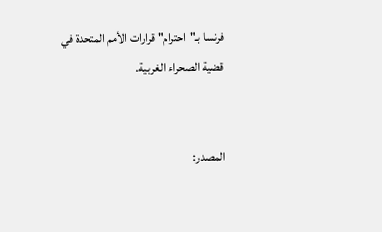فرنسا بـ"احترام" قرارات الأمم المتحدة في قضية الصحراء الغربية.


المصدر: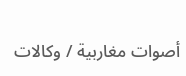أصوات مغاربية / وكالات